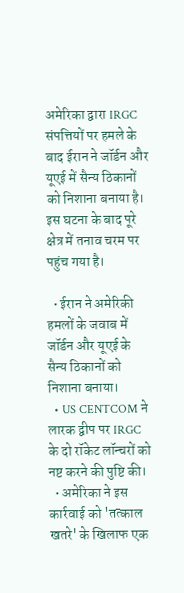अमेरिका द्वारा IRGC संपत्तियों पर हमले के बाद ईरान ने जॉर्डन और यूएई में सैन्य ठिकानों को निशाना बनाया है। इस घटना के बाद पूरे क्षेत्र में तनाव चरम पर पहुंच गया है।

  • ईरान ने अमेरिकी हमलों के जवाब में जॉर्डन और यूएई के सैन्य ठिकानों को निशाना बनाया।
  • US CENTCOM ने लारक द्वीप पर IRGC के दो रॉकेट लॉन्चरों को नष्ट करने की पुष्टि की।
  • अमेरिका ने इस कार्रवाई को 'तत्काल खतरे' के खिलाफ एक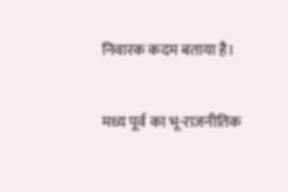निवारक कदम बताया है।

मध्य पूर्व का भू-राजनीतिक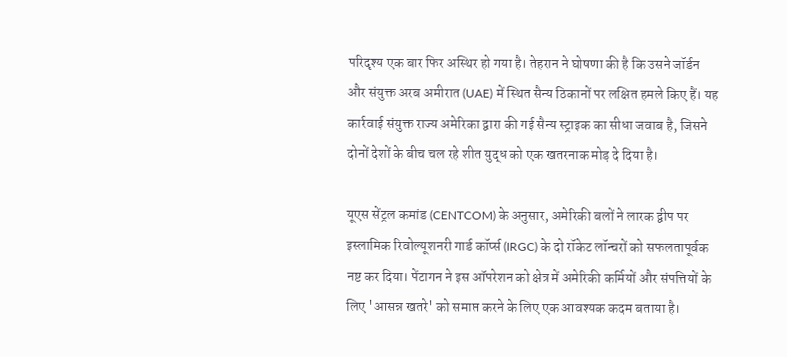परिदृश्य एक बार फिर अस्थिर हो गया है। तेहरान ने घोषणा की है कि उसने जॉर्डन और संयुक्त अरब अमीरात (UAE) में स्थित सैन्य ठिकानों पर लक्षित हमले किए हैं। यह कार्रवाई संयुक्त राज्य अमेरिका द्वारा की गई सैन्य स्ट्राइक का सीधा जवाब है, जिसने दोनों देशों के बीच चल रहे शीत युद्ध को एक खतरनाक मोड़ दे दिया है।

यूएस सेंट्रल कमांड (CENTCOM) के अनुसार, अमेरिकी बलों ने लारक द्वीप पर इस्लामिक रिवोल्यूशनरी गार्ड कॉर्प्स (IRGC) के दो रॉकेट लॉन्चरों को सफलतापूर्वक नष्ट कर दिया। पेंटागन ने इस ऑपरेशन को क्षेत्र में अमेरिकी कर्मियों और संपत्तियों के लिए 'आसन्न खतरे' को समाप्त करने के लिए एक आवश्यक कदम बताया है।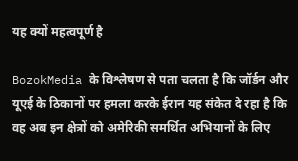यह क्यों महत्वपूर्ण है

BozokMedia के विश्लेषण से पता चलता है कि जॉर्डन और यूएई के ठिकानों पर हमला करके ईरान यह संकेत दे रहा है कि वह अब इन क्षेत्रों को अमेरिकी समर्थित अभियानों के लिए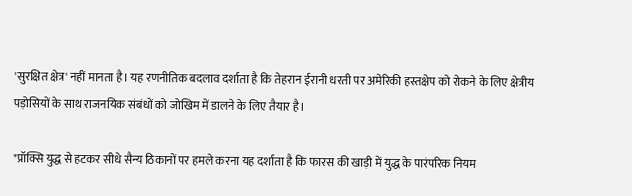'सुरक्षित क्षेत्र' नहीं मानता है। यह रणनीतिक बदलाव दर्शाता है कि तेहरान ईरानी धरती पर अमेरिकी हस्तक्षेप को रोकने के लिए क्षेत्रीय पड़ोसियों के साथ राजनयिक संबंधों को जोखिम में डालने के लिए तैयार है।

"प्रॉक्सि युद्ध से हटकर सीधे सैन्य ठिकानों पर हमले करना यह दर्शाता है कि फारस की खाड़ी में युद्ध के पारंपरिक नियम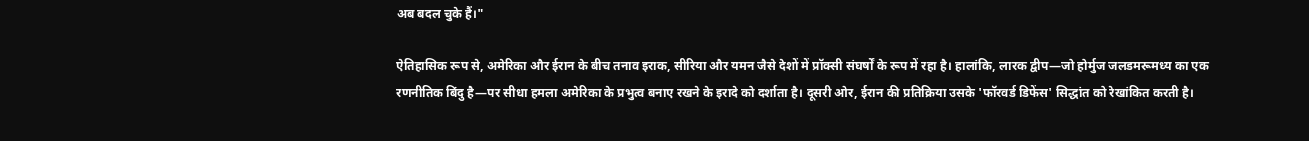अब बदल चुके हैं।"

ऐतिहासिक रूप से, अमेरिका और ईरान के बीच तनाव इराक, सीरिया और यमन जैसे देशों में प्रॉक्सी संघर्षों के रूप में रहा है। हालांकि, लारक द्वीप—जो होर्मुज जलडमरूमध्य का एक रणनीतिक बिंदु है—पर सीधा हमला अमेरिका के प्रभुत्व बनाए रखने के इरादे को दर्शाता है। दूसरी ओर, ईरान की प्रतिक्रिया उसके 'फॉरवर्ड डिफेंस' सिद्धांत को रेखांकित करती है।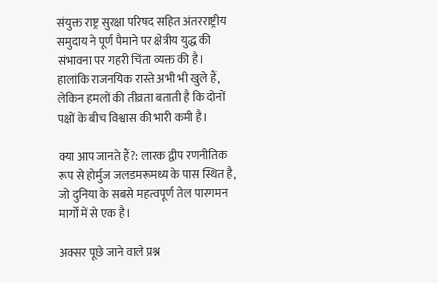संयुक्त राष्ट्र सुरक्षा परिषद सहित अंतरराष्ट्रीय समुदाय ने पूर्ण पैमाने पर क्षेत्रीय युद्ध की संभावना पर गहरी चिंता व्यक्त की है। हालांकि राजनयिक रास्ते अभी भी खुले हैं, लेकिन हमलों की तीव्रता बताती है कि दोनों पक्षों के बीच विश्वास की भारी कमी है।

क्या आप जानते हैं?: लारक द्वीप रणनीतिक रूप से होर्मुज जलडमरूमध्य के पास स्थित है, जो दुनिया के सबसे महत्वपूर्ण तेल पारगमन मार्गों में से एक है।

अक्सर पूछे जाने वाले प्रश्न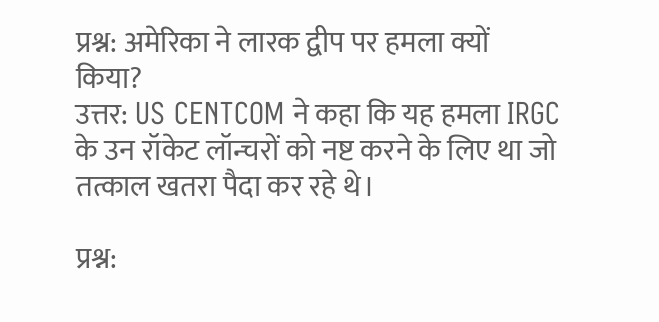प्रश्न: अमेरिका ने लारक द्वीप पर हमला क्यों किया?
उत्तर: US CENTCOM ने कहा कि यह हमला IRGC के उन रॉकेट लॉन्चरों को नष्ट करने के लिए था जो तत्काल खतरा पैदा कर रहे थे।

प्रश्न: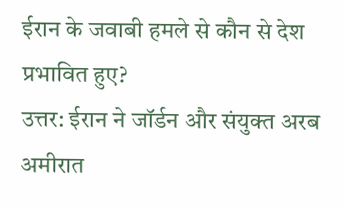ईरान के जवाबी हमले से कौन से देश प्रभावित हुए?
उत्तर: ईरान ने जॉर्डन और संयुक्त अरब अमीरात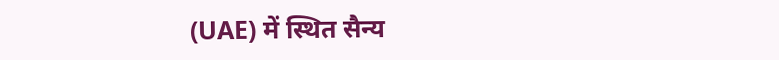(UAE) में स्थित सैन्य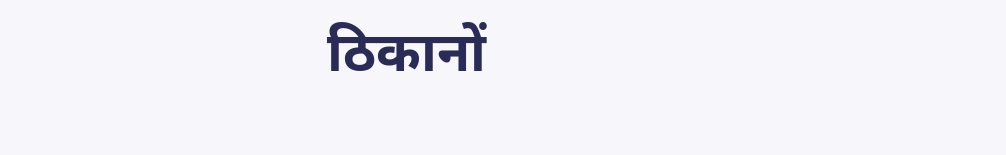ठिकानों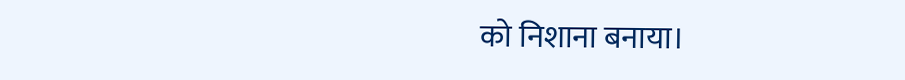को निशाना बनाया।